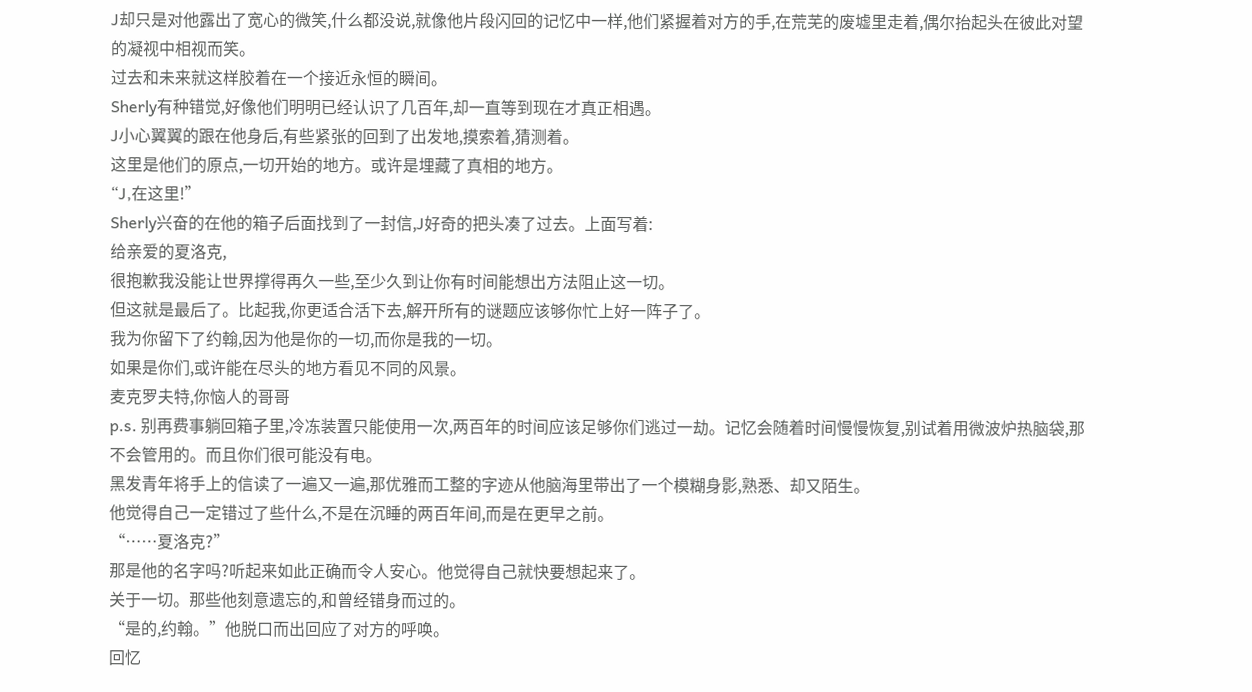J却只是对他露出了宽心的微笑,什么都没说,就像他片段闪回的记忆中一样,他们紧握着对方的手,在荒芜的废墟里走着,偶尔抬起头在彼此对望的凝视中相视而笑。
过去和未来就这样胶着在一个接近永恒的瞬间。
Sherly有种错觉,好像他们明明已经认识了几百年,却一直等到现在才真正相遇。
J小心翼翼的跟在他身后,有些紧张的回到了出发地,摸索着,猜测着。
这里是他们的原点,一切开始的地方。或许是埋藏了真相的地方。
“J,在这里!”
Sherly兴奋的在他的箱子后面找到了一封信,J好奇的把头凑了过去。上面写着:
给亲爱的夏洛克,
很抱歉我没能让世界撑得再久一些,至少久到让你有时间能想出方法阻止这一切。
但这就是最后了。比起我,你更适合活下去,解开所有的谜题应该够你忙上好一阵子了。
我为你留下了约翰,因为他是你的一切,而你是我的一切。
如果是你们,或许能在尽头的地方看见不同的风景。
麦克罗夫特,你恼人的哥哥
p.s. 别再费事躺回箱子里,冷冻装置只能使用一次,两百年的时间应该足够你们逃过一劫。记忆会随着时间慢慢恢复,别试着用微波炉热脑袋,那不会管用的。而且你们很可能没有电。
黑发青年将手上的信读了一遍又一遍,那优雅而工整的字迹从他脑海里带出了一个模糊身影,熟悉、却又陌生。
他觉得自己一定错过了些什么,不是在沉睡的两百年间,而是在更早之前。
“……夏洛克?”
那是他的名字吗?听起来如此正确而令人安心。他觉得自己就快要想起来了。
关于一切。那些他刻意遗忘的,和曾经错身而过的。
“是的,约翰。”他脱口而出回应了对方的呼唤。
回忆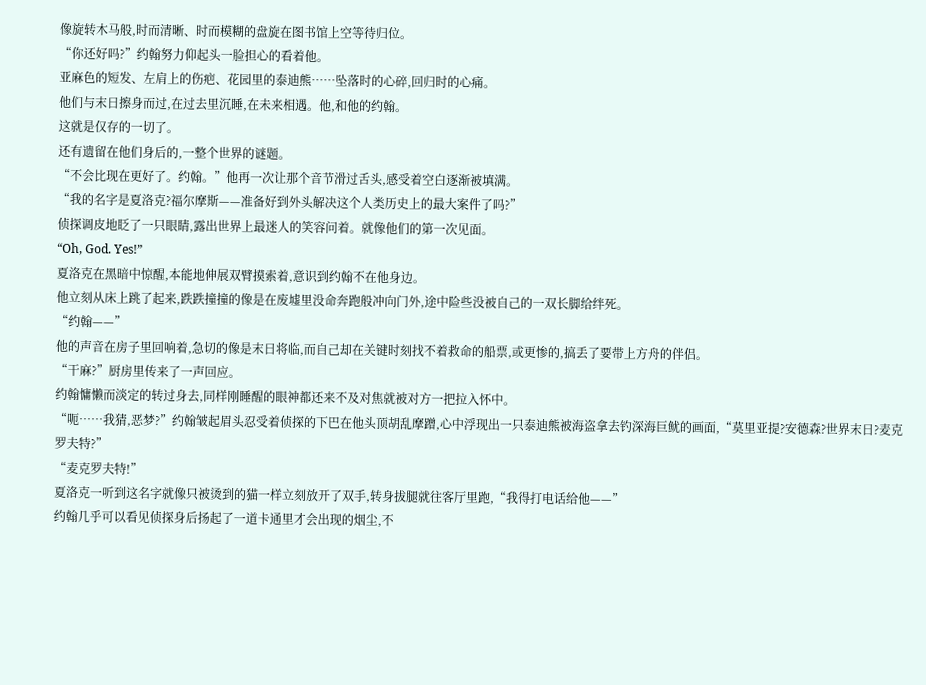像旋转木马般,时而清晰、时而模糊的盘旋在图书馆上空等待归位。
“你还好吗?”约翰努力仰起头一脸担心的看着他。
亚麻色的短发、左肩上的伤疤、花园里的泰迪熊……坠落时的心碎,回归时的心痛。
他们与末日擦身而过,在过去里沉睡,在未来相遇。他,和他的约翰。
这就是仅存的一切了。
还有遗留在他们身后的,一整个世界的谜题。
“不会比现在更好了。约翰。”他再一次让那个音节滑过舌头,感受着空白逐渐被填满。
“我的名字是夏洛克?福尔摩斯——准备好到外头解决这个人类历史上的最大案件了吗?”
侦探调皮地眨了一只眼睛,露出世界上最迷人的笑容问着。就像他们的第一次见面。
“Oh, God. Yes!”
夏洛克在黑暗中惊醒,本能地伸展双臂摸索着,意识到约翰不在他身边。
他立刻从床上跳了起来,跌跌撞撞的像是在废墟里没命奔跑般冲向门外,途中险些没被自己的一双长脚给绊死。
“约翰——”
他的声音在房子里回响着,急切的像是末日将临,而自己却在关键时刻找不着救命的船票,或更惨的,搞丢了要带上方舟的伴侣。
“干麻?”厨房里传来了一声回应。
约翰慵懒而淡定的转过身去,同样刚睡醒的眼神都还来不及对焦就被对方一把拉入怀中。
“呃……我猜,恶梦?”约翰皱起眉头忍受着侦探的下巴在他头顶胡乱摩蹭,心中浮现出一只泰迪熊被海盗拿去钓深海巨鱿的画面,“莫里亚提?安德森?世界末日?麦克罗夫特?”
“麦克罗夫特!”
夏洛克一听到这名字就像只被烫到的猫一样立刻放开了双手,转身拔腿就往客厅里跑,“我得打电话给他——”
约翰几乎可以看见侦探身后扬起了一道卡通里才会出现的烟尘,不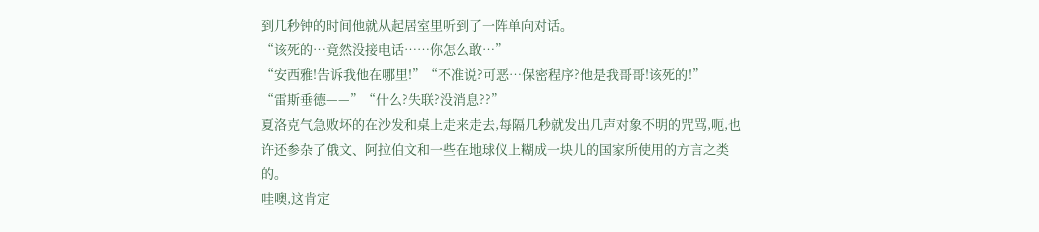到几秒钟的时间他就从起居室里听到了一阵单向对话。
“该死的…竟然没接电话……你怎么敢…”
“安西雅!告诉我他在哪里!”“不准说?可恶…保密程序?他是我哥哥!该死的!”
“雷斯垂德——”“什么?失联?没消息??”
夏洛克气急败坏的在沙发和桌上走来走去,每隔几秒就发出几声对象不明的咒骂,呃,也许还参杂了俄文、阿拉伯文和一些在地球仪上糊成一块儿的国家所使用的方言之类的。
哇噢,这肯定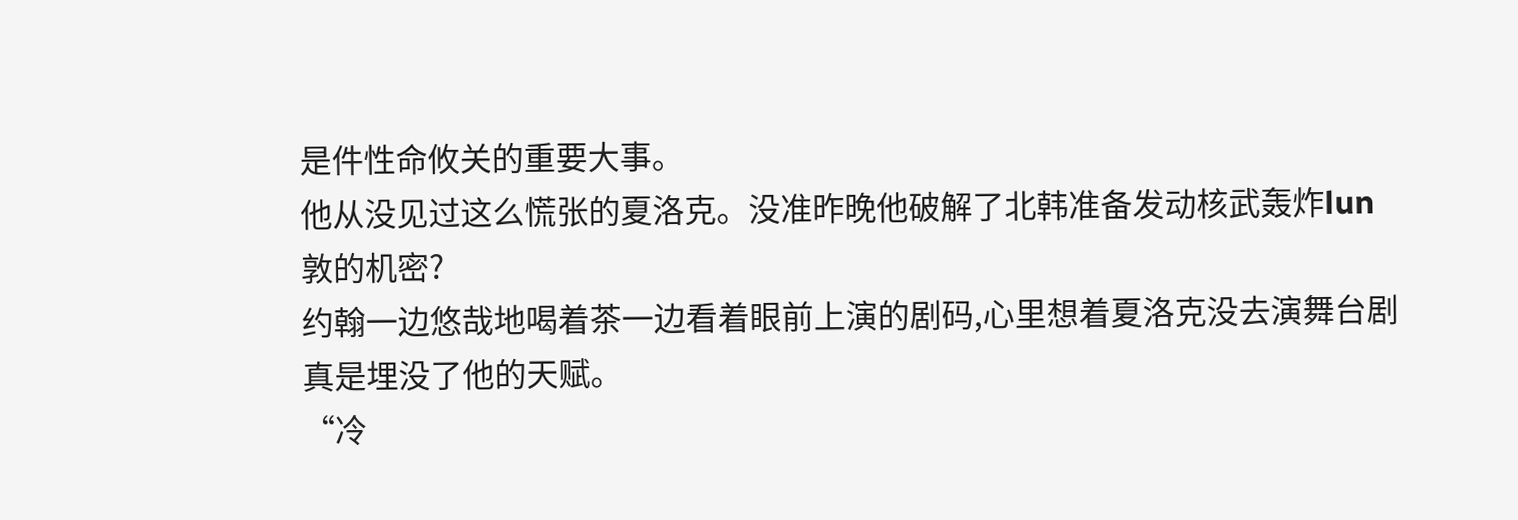是件性命攸关的重要大事。
他从没见过这么慌张的夏洛克。没准昨晚他破解了北韩准备发动核武轰炸lun敦的机密?
约翰一边悠哉地喝着茶一边看着眼前上演的剧码,心里想着夏洛克没去演舞台剧真是埋没了他的天赋。
“冷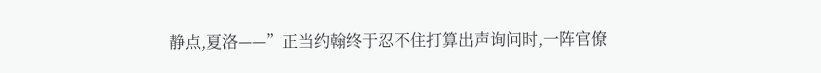静点,夏洛——”正当约翰终于忍不住打算出声询问时,一阵官僚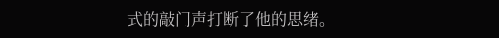式的敲门声打断了他的思绪。